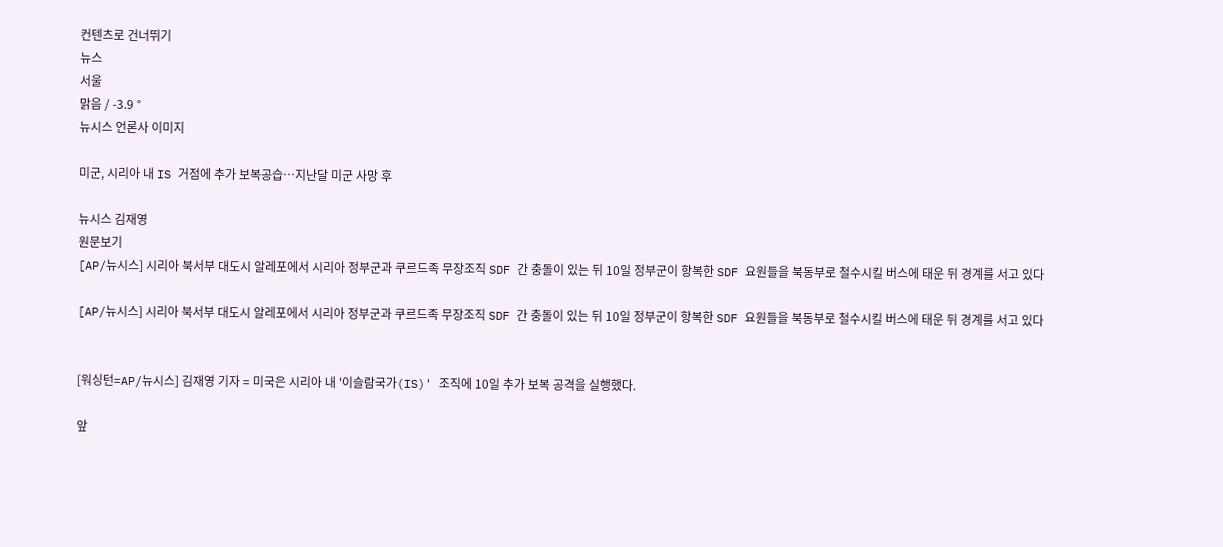컨텐츠로 건너뛰기
뉴스
서울
맑음 / -3.9 °
뉴시스 언론사 이미지

미군, 시리아 내 IS 거점에 추가 보복공습…지난달 미군 사망 후

뉴시스 김재영
원문보기
[AP/뉴시스] 시리아 북서부 대도시 알레포에서 시리아 정부군과 쿠르드족 무장조직 SDF 간 충돌이 있는 뒤 10일 정부군이 항복한 SDF 요원들을 북동부로 철수시킬 버스에 태운 뒤 경계를 서고 있다

[AP/뉴시스] 시리아 북서부 대도시 알레포에서 시리아 정부군과 쿠르드족 무장조직 SDF 간 충돌이 있는 뒤 10일 정부군이 항복한 SDF 요원들을 북동부로 철수시킬 버스에 태운 뒤 경계를 서고 있다


[워싱턴=AP/뉴시스] 김재영 기자 = 미국은 시리아 내 '이슬람국가(IS)' 조직에 10일 추가 보복 공격을 실행했다.

앞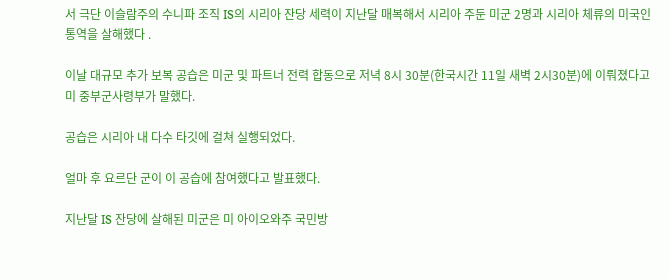서 극단 이슬람주의 수니파 조직 IS의 시리아 잔당 세력이 지난달 매복해서 시리아 주둔 미군 2명과 시리아 체류의 미국인 통역을 살해했다 .

이날 대규모 추가 보복 공습은 미군 및 파트너 전력 합동으로 저녁 8시 30분(한국시간 11일 새벽 2시30분)에 이뤄졌다고 미 중부군사령부가 말했다.

공습은 시리아 내 다수 타깃에 걸쳐 실행되었다.

얼마 후 요르단 군이 이 공습에 참여했다고 발표했다.

지난달 IS 잔당에 살해된 미군은 미 아이오와주 국민방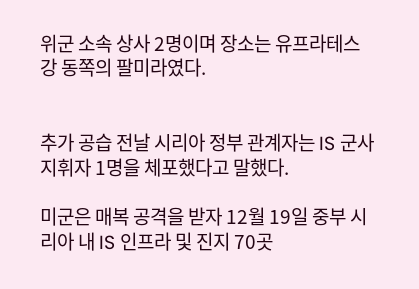위군 소속 상사 2명이며 장소는 유프라테스강 동쪽의 팔미라였다.


추가 공습 전날 시리아 정부 관계자는 IS 군사 지휘자 1명을 체포했다고 말했다.

미군은 매복 공격을 받자 12월 19일 중부 시리아 내 IS 인프라 및 진지 70곳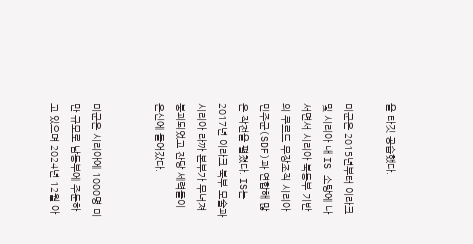을 타깃 공습했다.

미군은 2015년부터 이라크 및 시리아 내 IS 소탕에 나서면서 시리아 북동부 기반의 쿠르드 무장조직 시리아민주군(SDF)과 연합해 많은 작전을 펼쳤다. IS는 2017년 이라크 북부 모술과 시리아 라까 본부가 무너져 붕괴되었고 잔당 세력들이 은신에 들어갔다.


미군은 시리아에 1000명 미만 규모로 남동부에 주둔하고 있으며 2024년 12월 아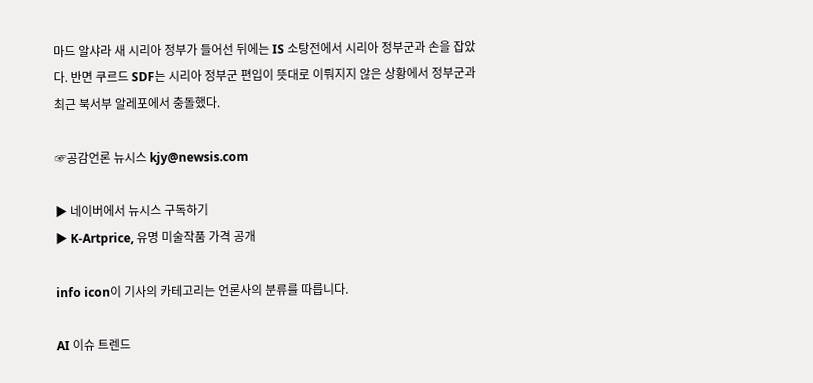마드 알샤라 새 시리아 정부가 들어선 뒤에는 IS 소탕전에서 시리아 정부군과 손을 잡았다. 반면 쿠르드 SDF는 시리아 정부군 편입이 뜻대로 이뤄지지 않은 상황에서 정부군과 최근 북서부 알레포에서 충돌했다.

☞공감언론 뉴시스 kjy@newsis.com

▶ 네이버에서 뉴시스 구독하기
▶ K-Artprice, 유명 미술작품 가격 공개

info icon이 기사의 카테고리는 언론사의 분류를 따릅니다.

AI 이슈 트렌드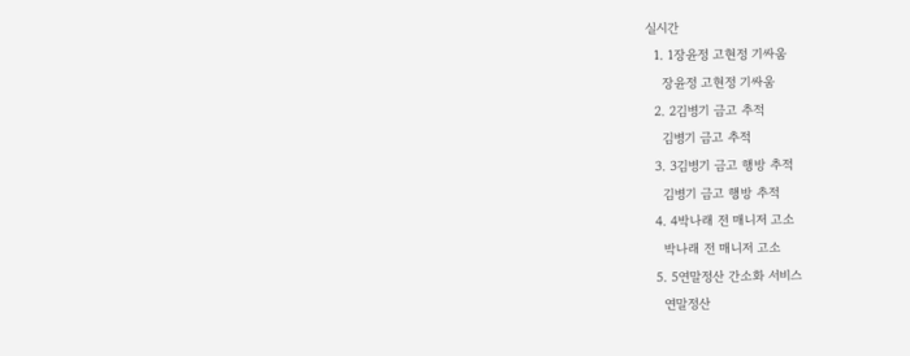실시간
  1. 1장윤정 고현정 기싸움
    장윤정 고현정 기싸움
  2. 2김병기 금고 추적
    김병기 금고 추적
  3. 3김병기 금고 행방 추적
    김병기 금고 행방 추적
  4. 4박나래 전 매니저 고소
    박나래 전 매니저 고소
  5. 5연말정산 간소화 서비스
    연말정산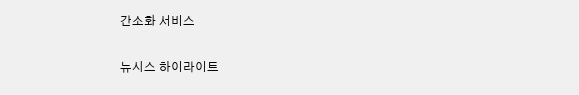간소화 서비스

뉴시스 하이라이트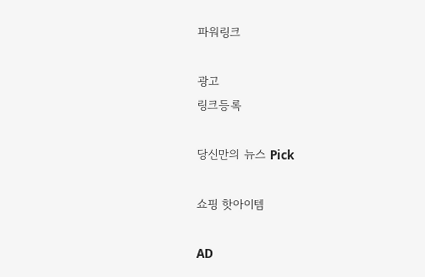파워링크

광고
링크등록

당신만의 뉴스 Pick

쇼핑 핫아이템

AD